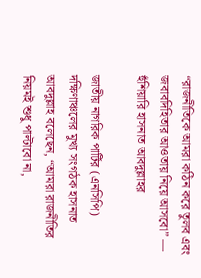“রাজনীতিকে আমরা কঠিন করে তুলব এবং জবাবদিহিতার আওতায় নিয়ে আসবো” — হুঁশিয়ারি হাসনাত আবদুল্লাহর

জাতীয় নাগরিক পার্টির (এনসিপি) দক্ষিণাঞ্চলের মুখ্য সংগঠক হাসনাত আবদুল্লাহ বলেছেন, “আমরা রাজনীতির নিয়মই শুধু পাল্টাবো না,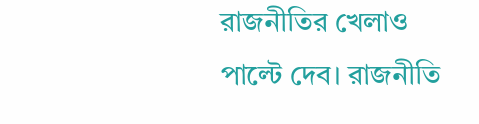রাজনীতির খেলাও পাল্টে দেব। রাজনীতি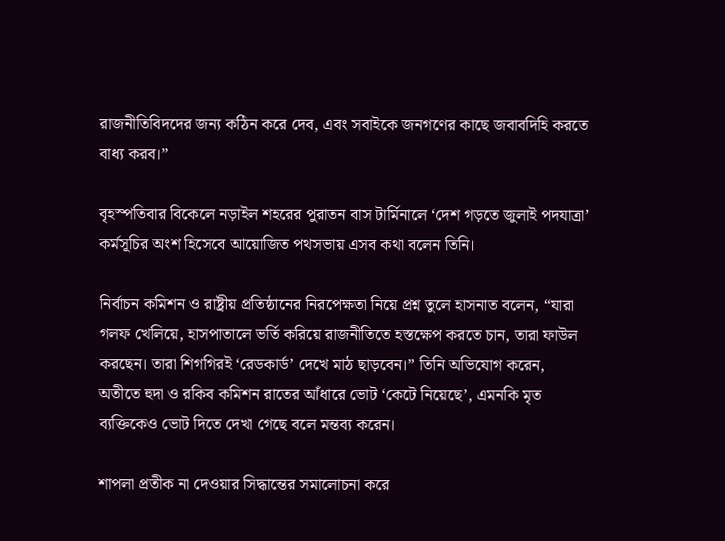রাজনীতিবিদদের জন্য কঠিন করে দেব, এবং সবাইকে জনগণের কাছে জবাবদিহি করতে বাধ্য করব।”

বৃহস্পতিবার বিকেলে নড়াইল শহরের পুরাতন বাস টার্মিনালে ‘দেশ গড়তে জুলাই পদযাত্রা’ কর্মসূচির অংশ হিসেবে আয়োজিত পথসভায় এসব কথা বলেন তিনি।

নির্বাচন কমিশন ও রাষ্ট্রীয় প্রতিষ্ঠানের নিরপেক্ষতা নিয়ে প্রশ্ন তুলে হাসনাত বলেন, “যারা গলফ খেলিয়ে, হাসপাতালে ভর্তি করিয়ে রাজনীতিতে হস্তক্ষেপ করতে চান, তারা ফাউল করছেন। তারা শিগগিরই ‘রেডকার্ড’ দেখে মাঠ ছাড়বেন।” তিনি অভিযোগ করেন, অতীতে হুদা ও রকিব কমিশন রাতের আঁধারে ভোট ‘কেটে নিয়েছে’, এমনকি মৃত ব্যক্তিকেও ভোট দিতে দেখা গেছে বলে মন্তব্য করেন।

শাপলা প্রতীক না দেওয়ার সিদ্ধান্তের সমালোচনা করে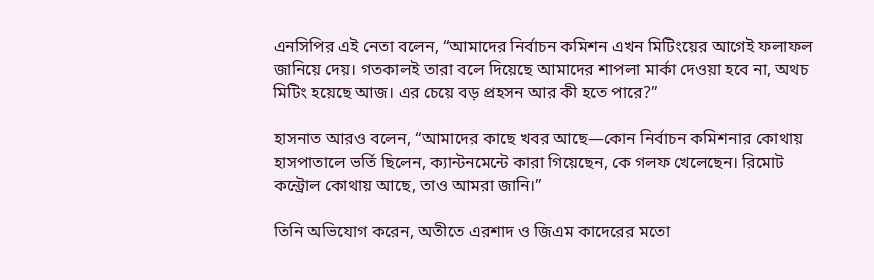এনসিপির এই নেতা বলেন, “আমাদের নির্বাচন কমিশন এখন মিটিংয়ের আগেই ফলাফল জানিয়ে দেয়। গতকালই তারা বলে দিয়েছে আমাদের শাপলা মার্কা দেওয়া হবে না, অথচ মিটিং হয়েছে আজ। এর চেয়ে বড় প্রহসন আর কী হতে পারে?”

হাসনাত আরও বলেন, “আমাদের কাছে খবর আছে—কোন নির্বাচন কমিশনার কোথায় হাসপাতালে ভর্তি ছিলেন, ক্যান্টনমেন্টে কারা গিয়েছেন, কে গলফ খেলেছেন। রিমোট কন্ট্রোল কোথায় আছে, তাও আমরা জানি।”

তিনি অভিযোগ করেন, অতীতে এরশাদ ও জিএম কাদেরের মতো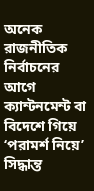অনেক রাজনীতিক নির্বাচনের আগে ক্যান্টনমেন্ট বা বিদেশে গিয়ে ‘পরামর্শ নিয়ে’ সিদ্ধান্ত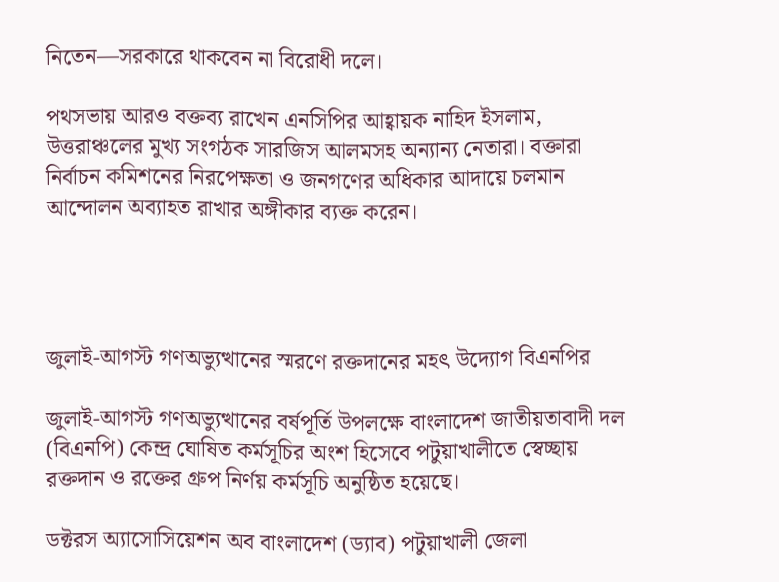নিতেন—সরকারে থাকবেন না বিরোধী দলে।

পথসভায় আরও বক্তব্য রাখেন এনসিপির আহ্বায়ক নাহিদ ইসলাম, উত্তরাঞ্চলের মুখ্য সংগঠক সারজিস আলমসহ অন্যান্য নেতারা। বক্তারা নির্বাচন কমিশনের নিরপেক্ষতা ও জনগণের অধিকার আদায়ে চলমান আন্দোলন অব্যাহত রাখার অঙ্গীকার ব্যক্ত করেন।




জুলাই-আগস্ট গণঅভ্যুত্থানের স্মরণে রক্তদানের মহৎ উদ্যোগ বিএনপির

জুলাই-আগস্ট গণঅভ্যুত্থানের বর্ষপূর্তি উপলক্ষে বাংলাদেশ জাতীয়তাবাদী দল (বিএনপি) কেন্দ্র ঘোষিত কর্মসূচির অংশ হিসেবে পটুয়াখালীতে স্বেচ্ছায় রক্তদান ও রক্তের গ্রুপ নির্ণয় কর্মসূচি অনুষ্ঠিত হয়েছে।

ডক্টরস অ্যাসোসিয়েশন অব বাংলাদেশ (ড্যাব) পটুয়াখালী জেলা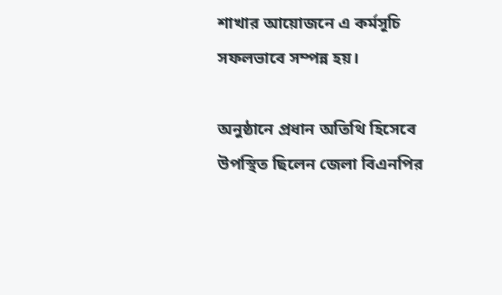শাখার আয়োজনে এ কর্মসূচি সফলভাবে সম্পন্ন হয়।

অনুষ্ঠানে প্রধান অতিথি হিসেবে উপস্থিত ছিলেন জেলা বিএনপির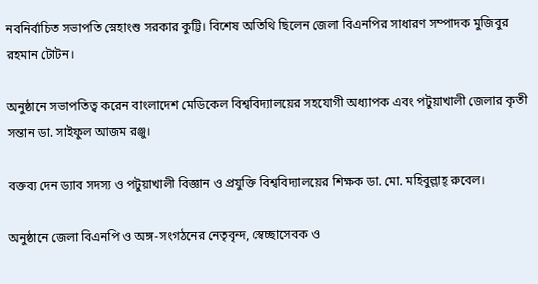নবনির্বাচিত সভাপতি স্নেহাংশু সরকার কুট্টি। বিশেষ অতিথি ছিলেন জেলা বিএনপির সাধারণ সম্পাদক মুজিবুর রহমান টোটন।

অনুষ্ঠানে সভাপতিত্ব করেন বাংলাদেশ মেডিকেল বিশ্ববিদ্যালয়ের সহযোগী অধ্যাপক এবং পটুয়াখালী জেলার কৃতী সন্তান ডা. সাইফুল আজম রঞ্জু।

বক্তব্য দেন ড্যাব সদস্য ও পটুয়াখালী বিজ্ঞান ও প্রযুক্তি বিশ্ববিদ্যালয়ের শিক্ষক ডা. মো. মহিবুল্লাহ্ রুবেল।

অনুষ্ঠানে জেলা বিএনপি ও অঙ্গ-সংগঠনের নেতৃবৃন্দ, স্বেচ্ছাসেবক ও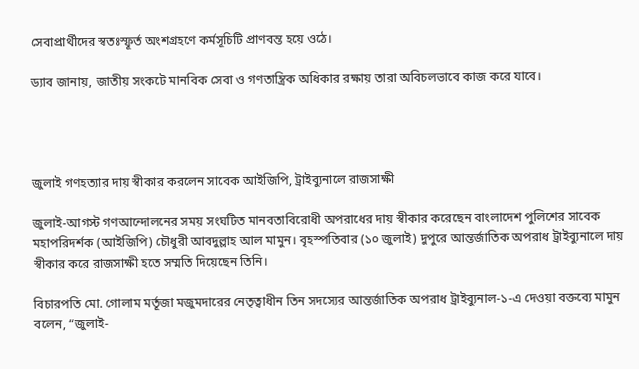সেবাপ্রার্থীদের স্বতঃস্ফূর্ত অংশগ্রহণে কর্মসূচিটি প্রাণবন্ত হয়ে ওঠে।

ড্যাব জানায়, জাতীয় সংকটে মানবিক সেবা ও গণতান্ত্রিক অধিকার রক্ষায় তারা অবিচলভাবে কাজ করে যাবে।




জুলাই গণহত্যার দায় স্বীকার করলেন সাবেক আইজিপি, ট্রাইব্যুনালে রাজসাক্ষী

জুলাই-আগস্ট গণআন্দোলনের সময় সংঘটিত মানবতাবিরোধী অপরাধের দায় স্বীকার করেছেন বাংলাদেশ পুলিশের সাবেক মহাপরিদর্শক (আইজিপি) চৌধুরী আবদুল্লাহ আল মামুন। বৃহস্পতিবার (১০ জুলাই) দুপুরে আন্তর্জাতিক অপরাধ ট্রাইব্যুনালে দায় স্বীকার করে রাজসাক্ষী হতে সম্মতি দিয়েছেন তিনি।

বিচারপতি মো. গোলাম মর্তূজা মজুমদারের নেতৃত্বাধীন তিন সদস্যের আন্তর্জাতিক অপরাধ ট্রাইব্যুনাল-১-এ দেওয়া বক্তব্যে মামুন বলেন, “জুলাই-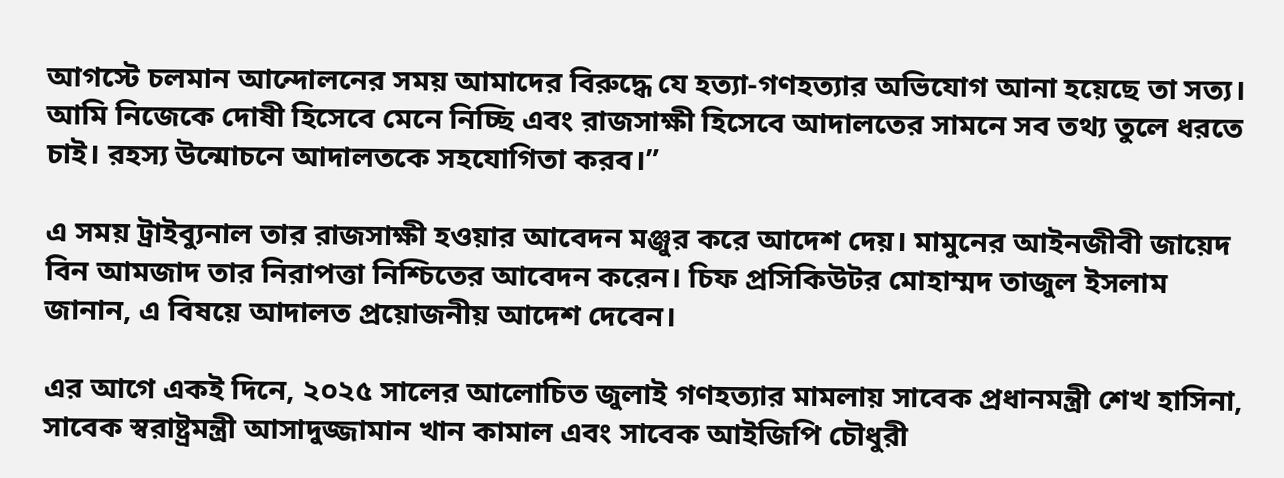আগস্টে চলমান আন্দোলনের সময় আমাদের বিরুদ্ধে যে হত্যা-গণহত্যার অভিযোগ আনা হয়েছে তা সত্য। আমি নিজেকে দোষী হিসেবে মেনে নিচ্ছি এবং রাজসাক্ষী হিসেবে আদালতের সামনে সব তথ্য তুলে ধরতে চাই। রহস্য উন্মোচনে আদালতকে সহযোগিতা করব।”

এ সময় ট্রাইব্যুনাল তার রাজসাক্ষী হওয়ার আবেদন মঞ্জুর করে আদেশ দেয়। মামুনের আইনজীবী জায়েদ বিন আমজাদ তার নিরাপত্তা নিশ্চিতের আবেদন করেন। চিফ প্রসিকিউটর মোহাম্মদ তাজুল ইসলাম জানান, এ বিষয়ে আদালত প্রয়োজনীয় আদেশ দেবেন।

এর আগে একই দিনে, ২০২৫ সালের আলোচিত জুলাই গণহত্যার মামলায় সাবেক প্রধানমন্ত্রী শেখ হাসিনা, সাবেক স্বরাষ্ট্রমন্ত্রী আসাদুজ্জামান খান কামাল এবং সাবেক আইজিপি চৌধুরী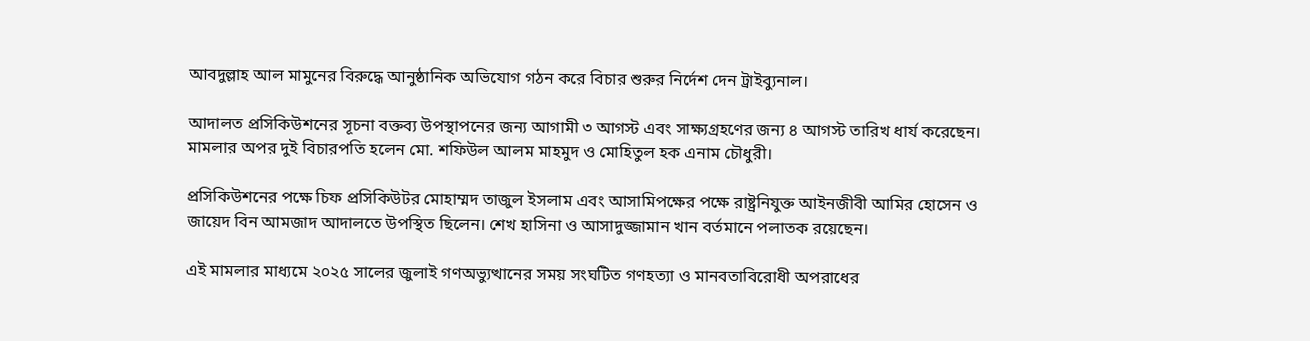আবদুল্লাহ আল মামুনের বিরুদ্ধে আনুষ্ঠানিক অভিযোগ গঠন করে বিচার শুরুর নির্দেশ দেন ট্রাইব্যুনাল।

আদালত প্রসিকিউশনের সূচনা বক্তব্য উপস্থাপনের জন্য আগামী ৩ আগস্ট এবং সাক্ষ্যগ্রহণের জন্য ৪ আগস্ট তারিখ ধার্য করেছেন। মামলার অপর দুই বিচারপতি হলেন মো. শফিউল আলম মাহমুদ ও মোহিতুল হক এনাম চৌধুরী।

প্রসিকিউশনের পক্ষে চিফ প্রসিকিউটর মোহাম্মদ তাজুল ইসলাম এবং আসামিপক্ষের পক্ষে রাষ্ট্রনিযুক্ত আইনজীবী আমির হোসেন ও জায়েদ বিন আমজাদ আদালতে উপস্থিত ছিলেন। শেখ হাসিনা ও আসাদুজ্জামান খান বর্তমানে পলাতক রয়েছেন।

এই মামলার মাধ্যমে ২০২৫ সালের জুলাই গণঅভ্যুত্থানের সময় সংঘটিত গণহত্যা ও মানবতাবিরোধী অপরাধের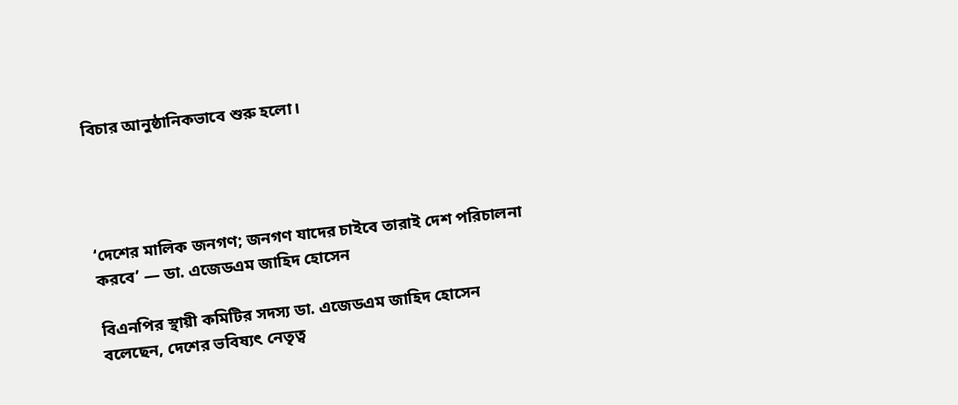বিচার আনুষ্ঠানিকভাবে শুরু হলো।




‘দেশের মালিক জনগণ; জনগণ যাদের চাইবে তারাই দেশ পরিচালনা করবে’ — ডা. এজেডএম জাহিদ হোসেন

বিএনপির স্থায়ী কমিটির সদস্য ডা. এজেডএম জাহিদ হোসেন বলেছেন, দেশের ভবিষ্যৎ নেতৃত্ব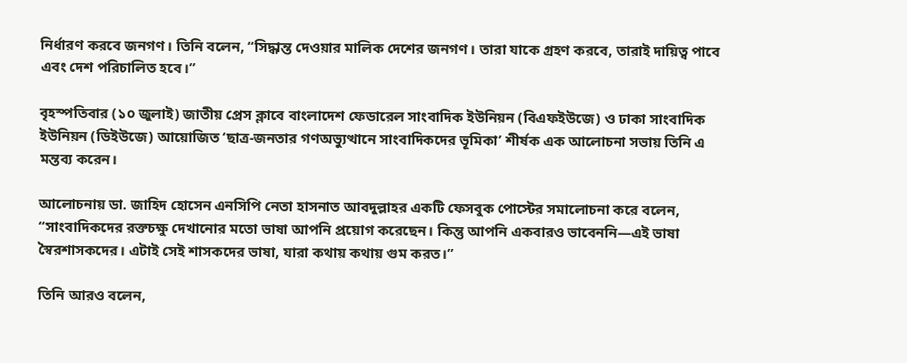নির্ধারণ করবে জনগণ। তিনি বলেন, “সিদ্ধান্ত দেওয়ার মালিক দেশের জনগণ। তারা যাকে গ্রহণ করবে, তারাই দায়িত্ব পাবে এবং দেশ পরিচালিত হবে।”

বৃহস্পতিবার (১০ জুলাই) জাতীয় প্রেস ক্লাবে বাংলাদেশ ফেডারেল সাংবাদিক ইউনিয়ন (বিএফইউজে) ও ঢাকা সাংবাদিক ইউনিয়ন (ডিইউজে) আয়োজিত ‘ছাত্র-জনতার গণঅভ্যুত্থানে সাংবাদিকদের ভূমিকা’ শীর্ষক এক আলোচনা সভায় তিনি এ মন্তব্য করেন।

আলোচনায় ডা. জাহিদ হোসেন এনসিপি নেতা হাসনাত আবদুল্লাহর একটি ফেসবুক পোস্টের সমালোচনা করে বলেন, “সাংবাদিকদের রক্তচক্ষু দেখানোর মতো ভাষা আপনি প্রয়োগ করেছেন। কিন্তু আপনি একবারও ভাবেননি—এই ভাষা স্বৈরশাসকদের। এটাই সেই শাসকদের ভাষা, যারা কথায় কথায় গুম করত।”

তিনি আরও বলেন,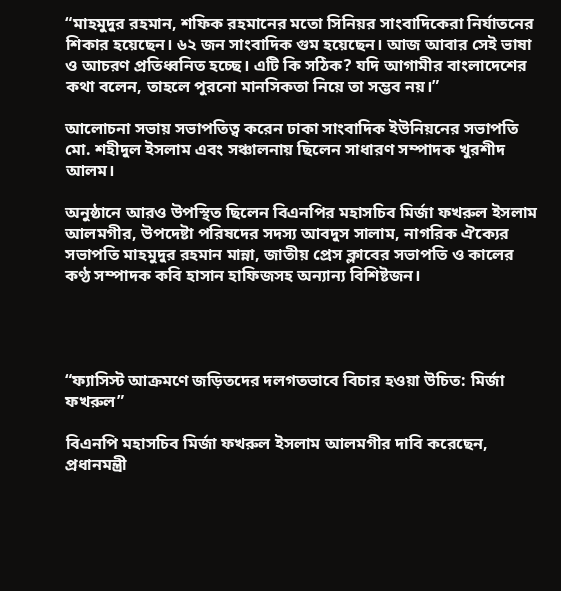“মাহমুদুর রহমান, শফিক রহমানের মতো সিনিয়র সাংবাদিকেরা নির্যাতনের শিকার হয়েছেন। ৬২ জন সাংবাদিক গুম হয়েছেন। আজ আবার সেই ভাষা ও আচরণ প্রতিধ্বনিত হচ্ছে। এটি কি সঠিক? যদি আগামীর বাংলাদেশের কথা বলেন, তাহলে পুরনো মানসিকতা নিয়ে তা সম্ভব নয়।”

আলোচনা সভায় সভাপতিত্ব করেন ঢাকা সাংবাদিক ইউনিয়নের সভাপতি মো. শহীদুল ইসলাম এবং সঞ্চালনায় ছিলেন সাধারণ সম্পাদক খুরশীদ আলম।

অনুষ্ঠানে আরও উপস্থিত ছিলেন বিএনপির মহাসচিব মির্জা ফখরুল ইসলাম আলমগীর, উপদেষ্টা পরিষদের সদস্য আবদুস সালাম, নাগরিক ঐক্যের সভাপতি মাহমুদুর রহমান মান্না, জাতীয় প্রেস ক্লাবের সভাপতি ও কালের কণ্ঠ সম্পাদক কবি হাসান হাফিজসহ অন্যান্য বিশিষ্টজন।




“ফ্যাসিস্ট আক্রমণে জড়িতদের দলগতভাবে বিচার হওয়া উচিত: মির্জা ফখরুল”

বিএনপি মহাসচিব মির্জা ফখরুল ইসলাম আলমগীর দাবি করেছেন, প্রধানমন্ত্রী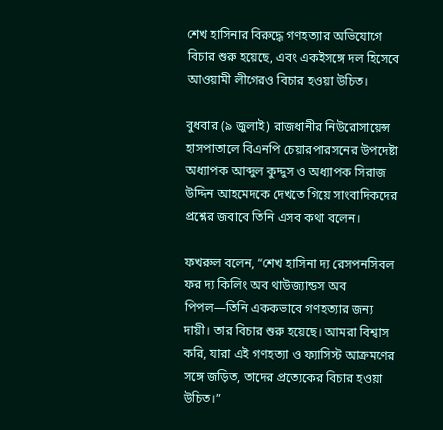শেখ হাসিনার বিরুদ্ধে গণহত্যার অভিযোগে বিচার শুরু হয়েছে, এবং একইসঙ্গে দল হিসেবে আওয়ামী লীগেরও বিচার হওয়া উচিত।

বুধবার (৯ জুলাই) রাজধানীর নিউরোসায়েন্স হাসপাতালে বিএনপি চেয়ারপারসনের উপদেষ্টা অধ্যাপক আব্দুল কুদ্দুস ও অধ্যাপক সিরাজ উদ্দিন আহমেদকে দেখতে গিয়ে সাংবাদিকদের প্রশ্নের জবাবে তিনি এসব কথা বলেন।

ফখরুল বলেন, “শেখ হাসিনা দ্য রেসপনসিবল ফর দ্য কিলিং অব থাউজ্যান্ডস অব পিপল—তিনি এককভাবে গণহত্যার জন্য দায়ী। তার বিচার শুরু হয়েছে। আমরা বিশ্বাস করি, যারা এই গণহত্যা ও ফ্যাসিস্ট আক্রমণের সঙ্গে জড়িত, তাদের প্রত্যেকের বিচার হওয়া উচিত।”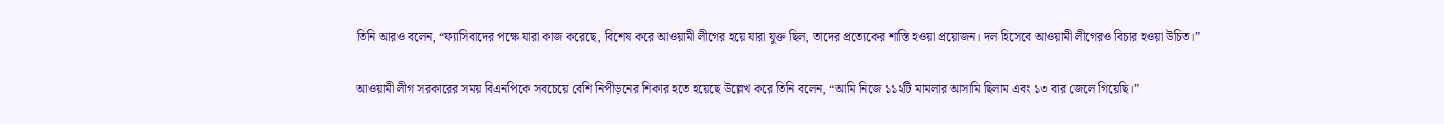তিনি আরও বলেন, “ফ্যাসিবাদের পক্ষে যারা কাজ করেছে, বিশেষ করে আওয়ামী লীগের হয়ে যারা যুক্ত ছিল, তাদের প্রত্যেকের শাস্তি হওয়া প্রয়োজন। দল হিসেবে আওয়ামী লীগেরও বিচার হওয়া উচিত।”

আওয়ামী লীগ সরকারের সময় বিএনপিকে সবচেয়ে বেশি নিপীড়নের শিকার হতে হয়েছে উল্লেখ করে তিনি বলেন, “আমি নিজে ১১২টি মামলার আসামি ছিলাম এবং ১৩ বার জেলে গিয়েছি।”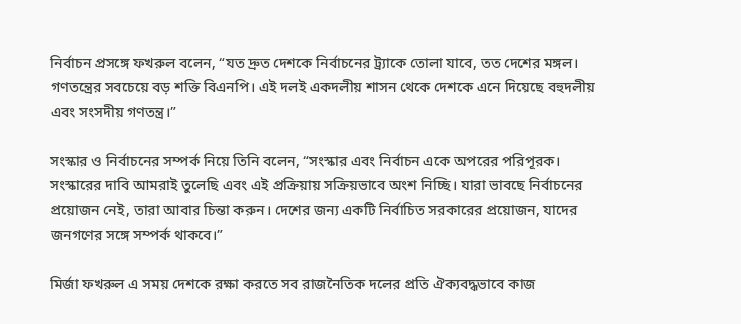নির্বাচন প্রসঙ্গে ফখরুল বলেন, “যত দ্রুত দেশকে নির্বাচনের ট্র্যাকে তোলা যাবে, তত দেশের মঙ্গল। গণতন্ত্রের সবচেয়ে বড় শক্তি বিএনপি। এই দলই একদলীয় শাসন থেকে দেশকে এনে দিয়েছে বহুদলীয় এবং সংসদীয় গণতন্ত্র।”

সংস্কার ও নির্বাচনের সম্পর্ক নিয়ে তিনি বলেন, “সংস্কার এবং নির্বাচন একে অপরের পরিপূরক। সংস্কারের দাবি আমরাই তুলেছি এবং এই প্রক্রিয়ায় সক্রিয়ভাবে অংশ নিচ্ছি। যারা ভাবছে নির্বাচনের প্রয়োজন নেই, তারা আবার চিন্তা করুন। দেশের জন্য একটি নির্বাচিত সরকারের প্রয়োজন, যাদের জনগণের সঙ্গে সম্পর্ক থাকবে।”

মির্জা ফখরুল এ সময় দেশকে রক্ষা করতে সব রাজনৈতিক দলের প্রতি ঐক্যবদ্ধভাবে কাজ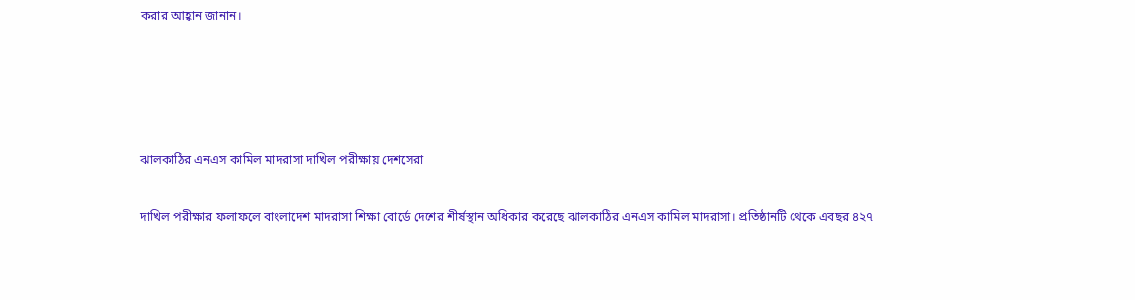করার আহ্বান জানান।




ঝালকাঠির এনএস কামিল মাদরাসা দাখিল পরীক্ষায় দেশসেরা

দাখিল পরীক্ষার ফলাফলে বাংলাদেশ মাদরাসা শিক্ষা বোর্ডে দেশের শীর্ষস্থান অধিকার করেছে ঝালকাঠির এনএস কামিল মাদরাসা। প্রতিষ্ঠানটি থেকে এবছর ৪২৭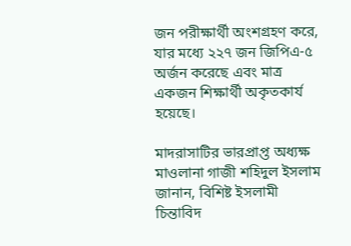জন পরীক্ষার্থী অংশগ্রহণ করে, যার মধ্যে ২২৭ জন জিপিএ-৫ অর্জন করেছে এবং মাত্র একজন শিক্ষার্থী অকৃতকার্য হয়েছে।

মাদরাসাটির ভারপ্রাপ্ত অধ্যক্ষ মাওলানা গাজী শহিদুল ইসলাম জানান, বিশিষ্ট ইসলামী চিন্তাবিদ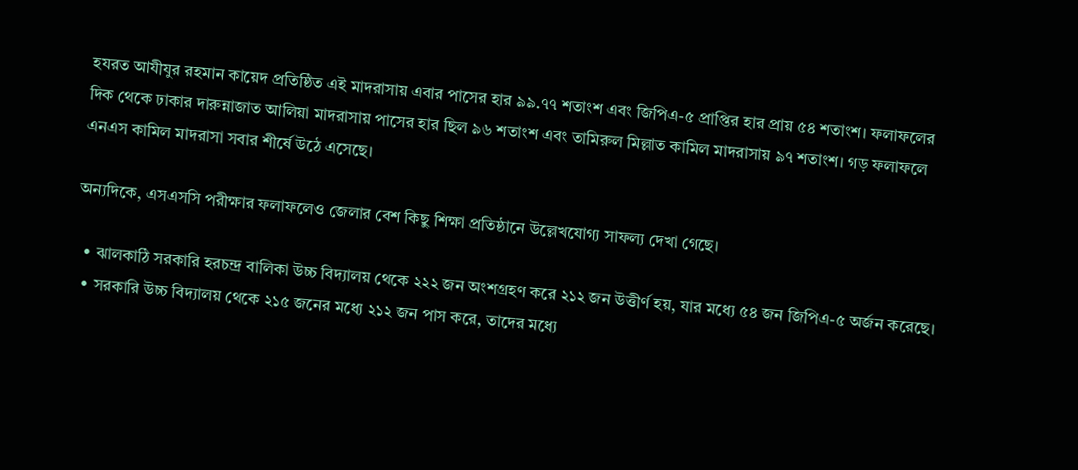হযরত আযীযুর রহমান কায়েদ প্রতিষ্ঠিত এই মাদরাসায় এবার পাসের হার ৯৯.৭৭ শতাংশ এবং জিপিএ-৫ প্রাপ্তির হার প্রায় ৫৪ শতাংশ। ফলাফলের দিক থেকে ঢাকার দারুন্নাজাত আলিয়া মাদরাসায় পাসের হার ছিল ৯৬ শতাংশ এবং তামিরুল মিল্লাত কামিল মাদরাসায় ৯৭ শতাংশ। গড় ফলাফলে এনএস কামিল মাদরাসা সবার শীর্ষে উঠে এসেছে।

অন্যদিকে, এসএসসি পরীক্ষার ফলাফলেও জেলার বেশ কিছু শিক্ষা প্রতিষ্ঠানে উল্লেখযোগ্য সাফল্য দেখা গেছে।

  • ঝালকাঠি সরকারি হরচন্দ্র বালিকা উচ্চ বিদ্যালয় থেকে ২২২ জন অংশগ্রহণ করে ২১২ জন উত্তীর্ণ হয়, যার মধ্যে ৫৪ জন জিপিএ-৫ অর্জন করেছে।
  • সরকারি উচ্চ বিদ্যালয় থেকে ২১৫ জনের মধ্যে ২১২ জন পাস করে, তাদের মধ্যে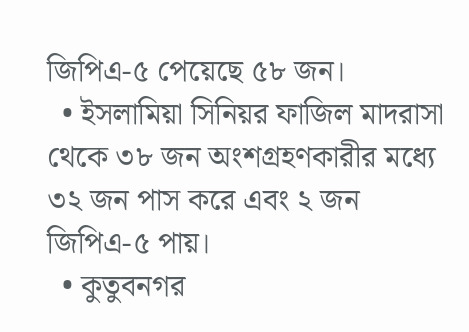জিপিএ-৫ পেয়েছে ৫৮ জন।
  • ইসলামিয়া সিনিয়র ফাজিল মাদরাসা থেকে ৩৮ জন অংশগ্রহণকারীর মধ্যে ৩২ জন পাস করে এবং ২ জন জিপিএ-৫ পায়।
  • কুতুবনগর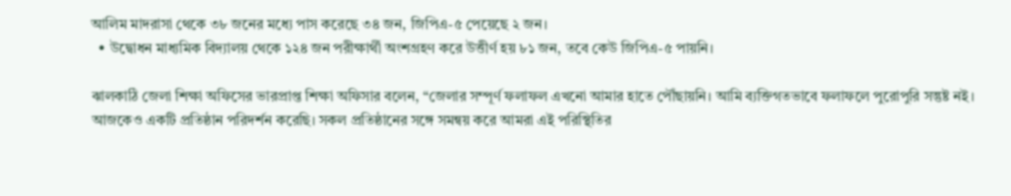আলিম মাদরাসা থেকে ৩৮ জনের মধ্যে পাস করেছে ৩৪ জন, জিপিএ-৫ পেয়েছে ২ জন।
  • উদ্বোধন মাধ্যমিক বিদ্যালয় থেকে ১২৪ জন পরীক্ষার্থী অংশগ্রহণ করে উত্তীর্ণ হয় ৮১ জন, তবে কেউ জিপিএ-৫ পায়নি।

ঝালকাঠি জেলা শিক্ষা অফিসের ভারপ্রাপ্ত শিক্ষা অফিসার বলেন, “জেলার সম্পূর্ণ ফলাফল এখনো আমার হাতে পৌঁছায়নি। আমি ব্যক্তিগতভাবে ফলাফলে পুরোপুরি সন্তুষ্ট নই। আজকেও একটি প্রতিষ্ঠান পরিদর্শন করেছি। সকল প্রতিষ্ঠানের সঙ্গে সমন্বয় করে আমরা এই পরিস্থিতির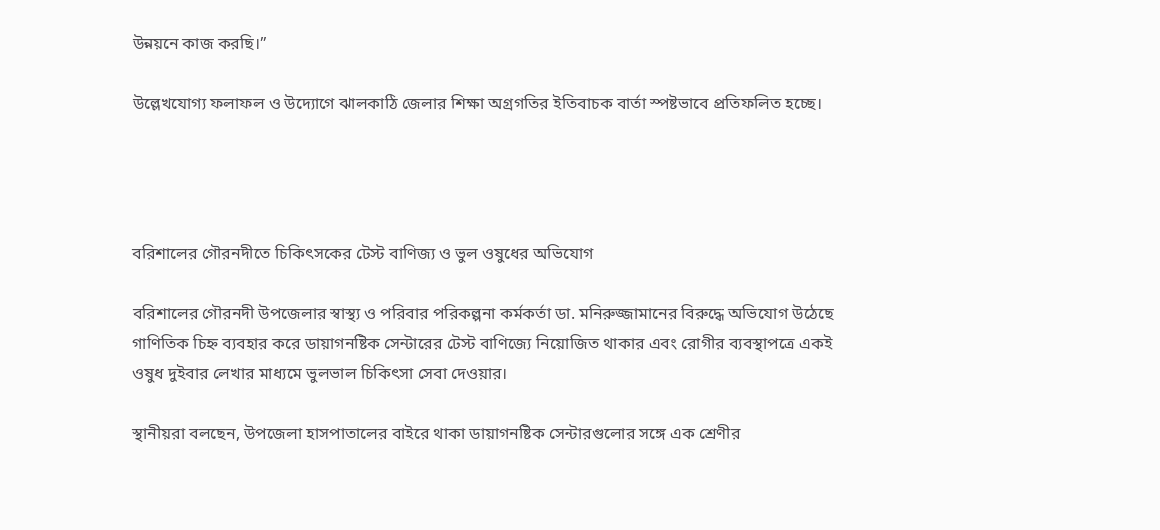উন্নয়নে কাজ করছি।”

উল্লেখযোগ্য ফলাফল ও উদ্যোগে ঝালকাঠি জেলার শিক্ষা অগ্রগতির ইতিবাচক বার্তা স্পষ্টভাবে প্রতিফলিত হচ্ছে।




বরিশালের গৌরনদীতে চিকিৎসকের টেস্ট বাণিজ্য ও ভুল ওষুধের অভিযোগ

বরিশালের গৌরনদী উপজেলার স্বাস্থ্য ও পরিবার পরিকল্পনা কর্মকর্তা ডা. মনিরুজ্জামানের বিরুদ্ধে অভিযোগ উঠেছে গাণিতিক চিহ্ন ব্যবহার করে ডায়াগনষ্টিক সেন্টারের টেস্ট বাণিজ্যে নিয়োজিত থাকার এবং রোগীর ব্যবস্থাপত্রে একই ওষুধ দুইবার লেখার মাধ্যমে ভুলভাল চিকিৎসা সেবা দেওয়ার।

স্থানীয়রা বলছেন, উপজেলা হাসপাতালের বাইরে থাকা ডায়াগনষ্টিক সেন্টারগুলোর সঙ্গে এক শ্রেণীর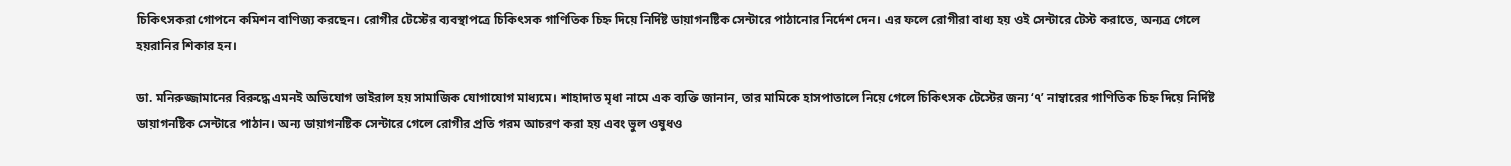চিকিৎসকরা গোপনে কমিশন বাণিজ্য করছেন। রোগীর টেস্টের ব্যবস্থাপত্রে চিকিৎসক গাণিতিক চিহ্ন দিয়ে নির্দিষ্ট ডায়াগনষ্টিক সেন্টারে পাঠানোর নির্দেশ দেন। এর ফলে রোগীরা বাধ্য হয় ওই সেন্টারে টেস্ট করাতে, অন্যত্র গেলে হয়রানির শিকার হন।

ডা. মনিরুজ্জামানের বিরুদ্ধে এমনই অভিযোগ ভাইরাল হয় সামাজিক যোগাযোগ মাধ্যমে। শাহাদাত মৃধা নামে এক ব্যক্তি জানান, তার মামিকে হাসপাতালে নিয়ে গেলে চিকিৎসক টেস্টের জন্য ‘৭’ নাম্বারের গাণিতিক চিহ্ন দিয়ে নির্দিষ্ট ডায়াগনষ্টিক সেন্টারে পাঠান। অন্য ডায়াগনষ্টিক সেন্টারে গেলে রোগীর প্রতি গরম আচরণ করা হয় এবং ভুল ওষুধও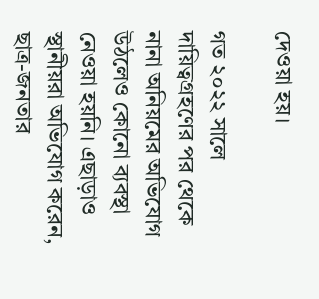দেওয়া হয়।

গত ২০২২ সালে দায়িত্বগ্রহণের পর থেকে নানা অনিয়মের অভিযোগ উঠলেও কোনো ব্যবস্থা নেওয়া হয়নি। এছাড়াও স্থানীয়রা অভিযোগ করেন, ছাত্র-জনতার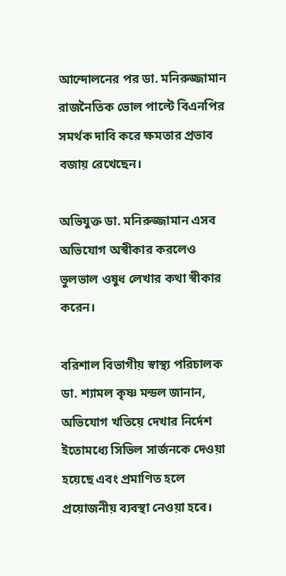আন্দোলনের পর ডা. মনিরুজ্জামান রাজনৈতিক ভোল পাল্টে বিএনপির সমর্থক দাবি করে ক্ষমতার প্রভাব বজায় রেখেছেন।

অভিযুক্ত ডা. মনিরুজ্জামান এসব অভিযোগ অস্বীকার করলেও ভুলভাল ওষুধ লেখার কথা স্বীকার করেন।

বরিশাল বিভাগীয় স্বাস্থ্য পরিচালক ডা. শ্যামল কৃষ্ণ মন্ডল জানান, অভিযোগ খতিয়ে দেখার নির্দেশ ইতোমধ্যে সিভিল সার্জনকে দেওয়া হয়েছে এবং প্রমাণিত হলে প্রয়োজনীয় ব্যবস্থা নেওয়া হবে।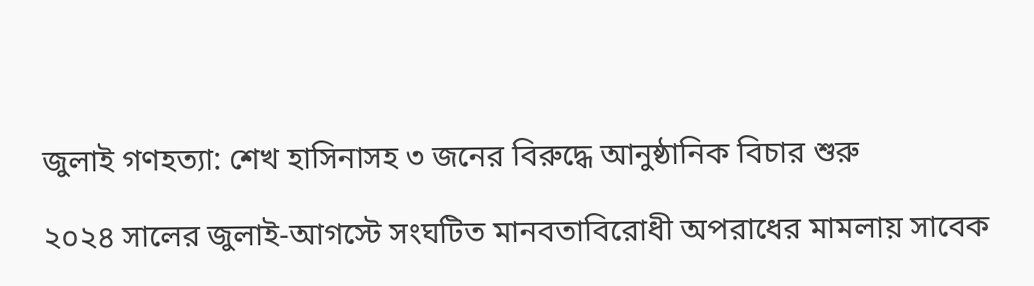জুলাই গণহত্যা: শেখ হাসিনাসহ ৩ জনের বিরুদ্ধে আনুষ্ঠানিক বিচার শুরু

২০২৪ সালের জুলাই-আগস্টে সংঘটিত মানবতাবিরোধী অপরাধের মামলায় সাবেক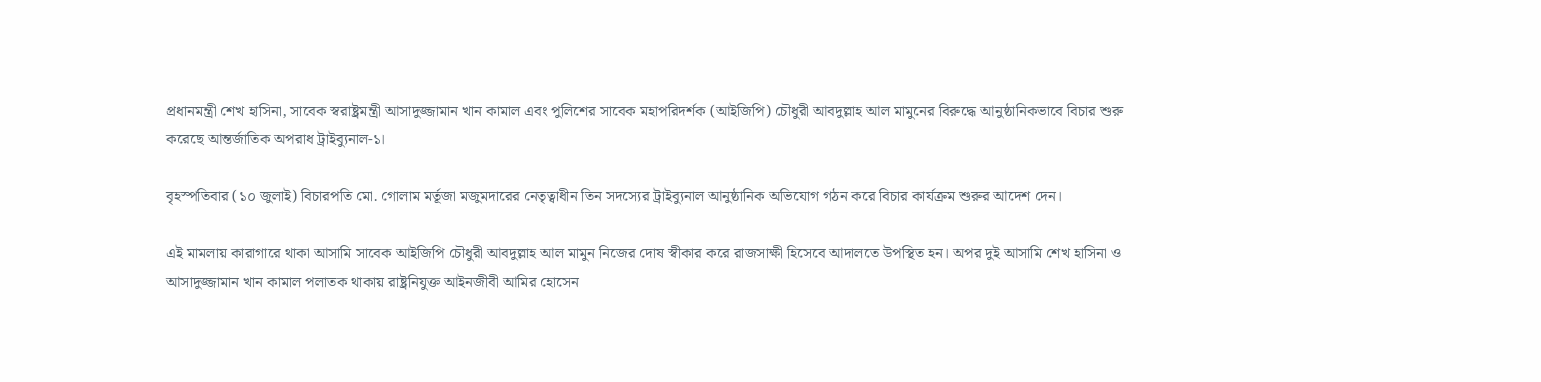প্রধানমন্ত্রী শেখ হাসিনা, সাবেক স্বরাষ্ট্রমন্ত্রী আসাদুজ্জামান খান কামাল এবং পুলিশের সাবেক মহাপরিদর্শক (আইজিপি) চৌধুরী আবদুল্লাহ আল মামুনের বিরুদ্ধে আনুষ্ঠানিকভাবে বিচার শুরু করেছে আন্তর্জাতিক অপরাধ ট্রাইব্যুনাল-১।

বৃহস্পতিবার (১০ জুলাই) বিচারপতি মো. গোলাম মর্তূজা মজুমদারের নেতৃত্বাধীন তিন সদস্যের ট্রাইব্যুনাল আনুষ্ঠানিক অভিযোগ গঠন করে বিচার কার্যক্রম শুরুর আদেশ দেন।

এই মামলায় কারাগারে থাকা আসামি সাবেক আইজিপি চৌধুরী আবদুল্লাহ আল মামুন নিজের দোষ স্বীকার করে রাজসাক্ষী হিসেবে আদালতে উপস্থিত হন। অপর দুই আসামি শেখ হাসিনা ও আসাদুজ্জামান খান কামাল পলাতক থাকায় রাষ্ট্রনিযুক্ত আইনজীবী আমির হোসেন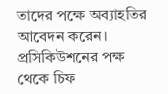তাদের পক্ষে অব্যাহতির আবেদন করেন। প্রসিকিউশনের পক্ষ থেকে চিফ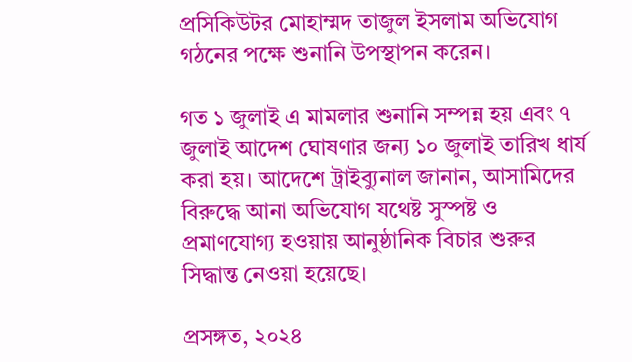প্রসিকিউটর মোহাম্মদ তাজুল ইসলাম অভিযোগ গঠনের পক্ষে শুনানি উপস্থাপন করেন।

গত ১ জুলাই এ মামলার শুনানি সম্পন্ন হয় এবং ৭ জুলাই আদেশ ঘোষণার জন্য ১০ জুলাই তারিখ ধার্য করা হয়। আদেশে ট্রাইব্যুনাল জানান, আসামিদের বিরুদ্ধে আনা অভিযোগ যথেষ্ট সুস্পষ্ট ও প্রমাণযোগ্য হওয়ায় আনুষ্ঠানিক বিচার শুরুর সিদ্ধান্ত নেওয়া হয়েছে।

প্রসঙ্গত, ২০২৪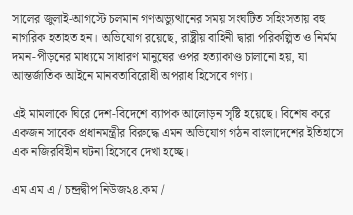সালের জুলাই-আগস্টে চলমান গণঅভ্যুত্থানের সময় সংঘটিত সহিংসতায় বহু নাগরিক হতাহত হন। অভিযোগ রয়েছে, রাষ্ট্রীয় বাহিনী দ্বারা পরিকল্পিত ও নির্মম দমন-পীড়নের মাধ্যমে সাধারণ মানুষের ওপর হত্যাকাণ্ড চালানো হয়, যা আন্তর্জাতিক আইনে মানবতাবিরোধী অপরাধ হিসেবে গণ্য।

এই মামলাকে ঘিরে দেশ-বিদেশে ব্যাপক আলোড়ন সৃষ্টি হয়েছে। বিশেষ করে একজন সাবেক প্রধানমন্ত্রীর বিরুদ্ধে এমন অভিযোগ গঠন বাংলাদেশের ইতিহাসে এক নজিরবিহীন ঘটনা হিসেবে দেখা হচ্ছে।

এম এম এ / চন্দ্রদ্বীপ নিউজ২৪.কম /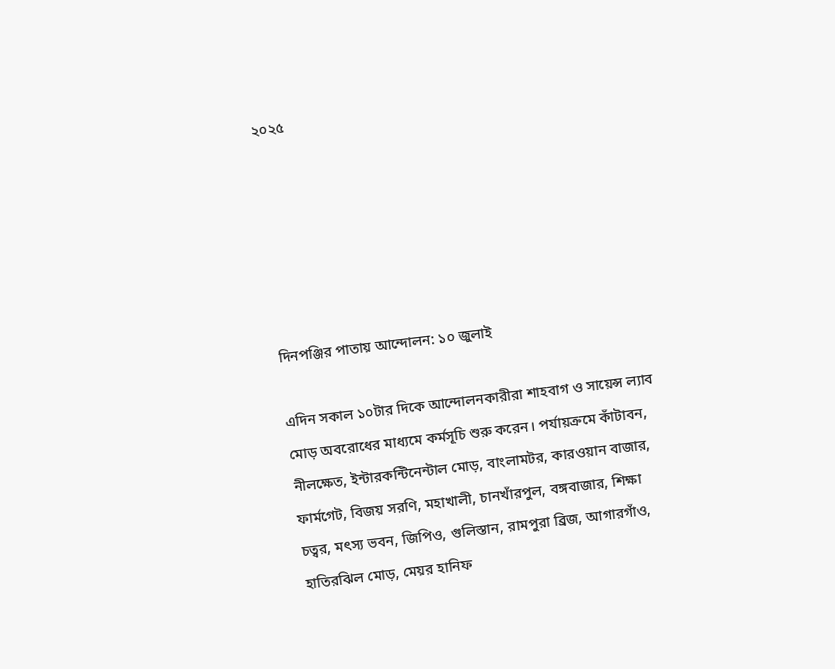২০২৫






দিনপঞ্জির পাতায় আন্দোলন: ১০ জুলাই

এদিন সকাল ১০টার দিকে আন্দোলনকারীরা শাহবাগ ও সায়েন্স ল্যাব মোড় অবরোধের মাধ্যমে কর্মসূচি শুরু করেন। পর্যায়ক্রমে কাঁটাবন, নীলক্ষেত, ইন্টারকন্টিনেন্টাল মোড়, বাংলামটর, কারওয়ান বাজার, ফার্মগেট, বিজয় সরণি, মহাখালী, চানখাঁরপুল, বঙ্গবাজার, শিক্ষা চত্বর, মৎস্য ভবন, জিপিও, গুলিস্তান, রামপুরা ব্রিজ, আগারগাঁও, হাতিরঝিল মোড়, মেয়র হানিফ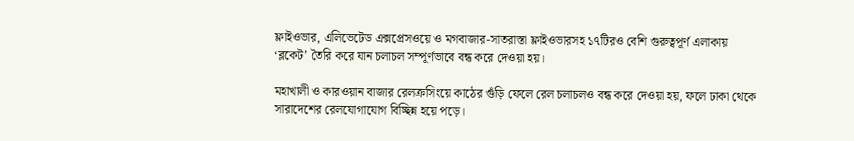ফ্লাইওভার, এলিভেটেড এক্সপ্রেসওয়ে ও মগবাজার-সাতরাস্তা ফ্লাইওভারসহ ১৭টিরও বেশি গুরুত্বপূর্ণ এলাকায় ‘ব্লকেট’ তৈরি করে যান চলাচল সম্পূর্ণভাবে বন্ধ করে দেওয়া হয়।

মহাখালী ও কারওয়ান বাজার রেলক্রসিংয়ে কাঠের গুঁড়ি ফেলে রেল চলাচলও বন্ধ করে দেওয়া হয়, ফলে ঢাকা থেকে সারাদেশের রেলযোগাযোগ বিচ্ছিন্ন হয়ে পড়ে।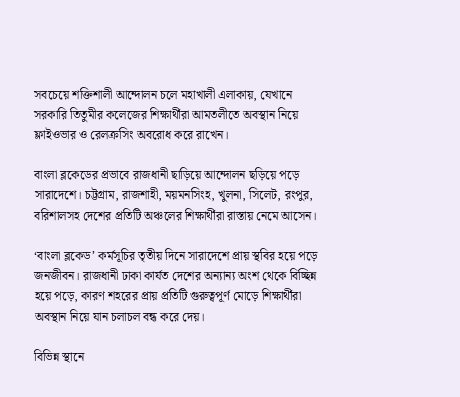সবচেয়ে শক্তিশালী আন্দোলন চলে মহাখালী এলাকায়, যেখানে সরকারি তিতুমীর কলেজের শিক্ষার্থীরা আমতলীতে অবস্থান নিয়ে ফ্লাইওভার ও রেলক্রসিং অবরোধ করে রাখেন।

বাংলা ব্লকেডের প্রভাবে রাজধানী ছাড়িয়ে আন্দোলন ছড়িয়ে পড়ে সারাদেশে। চট্টগ্রাম, রাজশাহী, ময়মনসিংহ, খুলনা, সিলেট, রংপুর, বরিশালসহ দেশের প্রতিটি অঞ্চলের শিক্ষার্থীরা রাস্তায় নেমে আসেন।

‘বাংলা ব্লকেড’ কর্মসূচির তৃতীয় দিনে সারাদেশে প্রায় স্থবির হয়ে পড়ে জনজীবন। রাজধানী ঢাকা কার্যত দেশের অন্যান্য অংশ থেকে বিচ্ছিন্ন হয়ে পড়ে, কারণ শহরের প্রায় প্রতিটি গুরুত্বপূর্ণ মোড়ে শিক্ষার্থীরা অবস্থান নিয়ে যান চলাচল বন্ধ করে দেয়।

বিভিন্ন স্থানে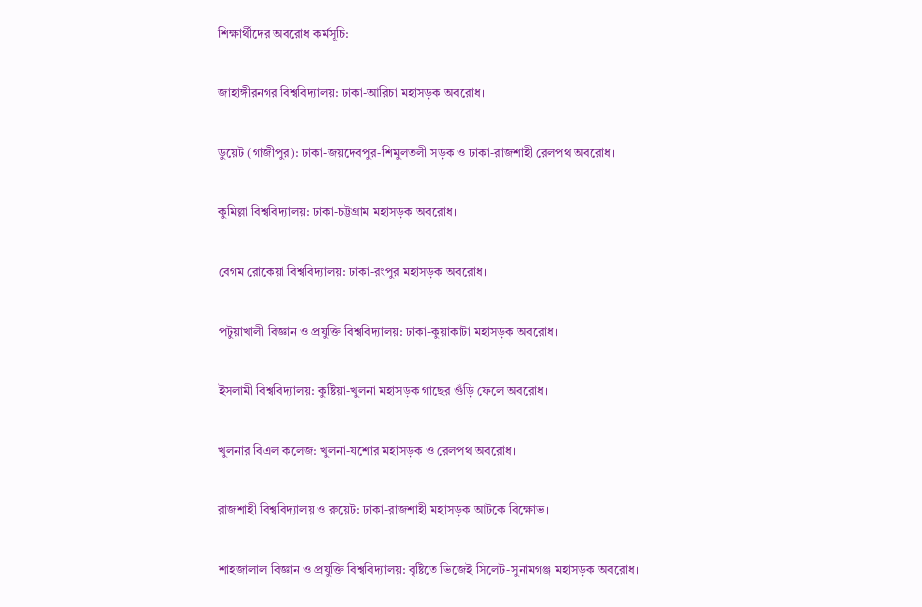শিক্ষার্থীদের অবরোধ কর্মসূচি:

জাহাঙ্গীরনগর বিশ্ববিদ্যালয়: ঢাকা-আরিচা মহাসড়ক অবরোধ।

ডুয়েট (গাজীপুর): ঢাকা-জয়দেবপুর-শিমুলতলী সড়ক ও ঢাকা-রাজশাহী রেলপথ অবরোধ।

কুমিল্লা বিশ্ববিদ্যালয়: ঢাকা-চট্টগ্রাম মহাসড়ক অবরোধ।

বেগম রোকেয়া বিশ্ববিদ্যালয়: ঢাকা-রংপুর মহাসড়ক অবরোধ।

পটুয়াখালী বিজ্ঞান ও প্রযুক্তি বিশ্ববিদ্যালয়: ঢাকা-কুয়াকাটা মহাসড়ক অবরোধ।

ইসলামী বিশ্ববিদ্যালয়: কুষ্টিয়া-খুলনা মহাসড়ক গাছের গুঁড়ি ফেলে অবরোধ।

খুলনার বিএল কলেজ: খুলনা-যশোর মহাসড়ক ও রেলপথ অবরোধ।

রাজশাহী বিশ্ববিদ্যালয় ও রুয়েট: ঢাকা-রাজশাহী মহাসড়ক আটকে বিক্ষোভ।

শাহজালাল বিজ্ঞান ও প্রযুক্তি বিশ্ববিদ্যালয়: বৃষ্টিতে ভিজেই সিলেট-সুনামগঞ্জ মহাসড়ক অবরোধ।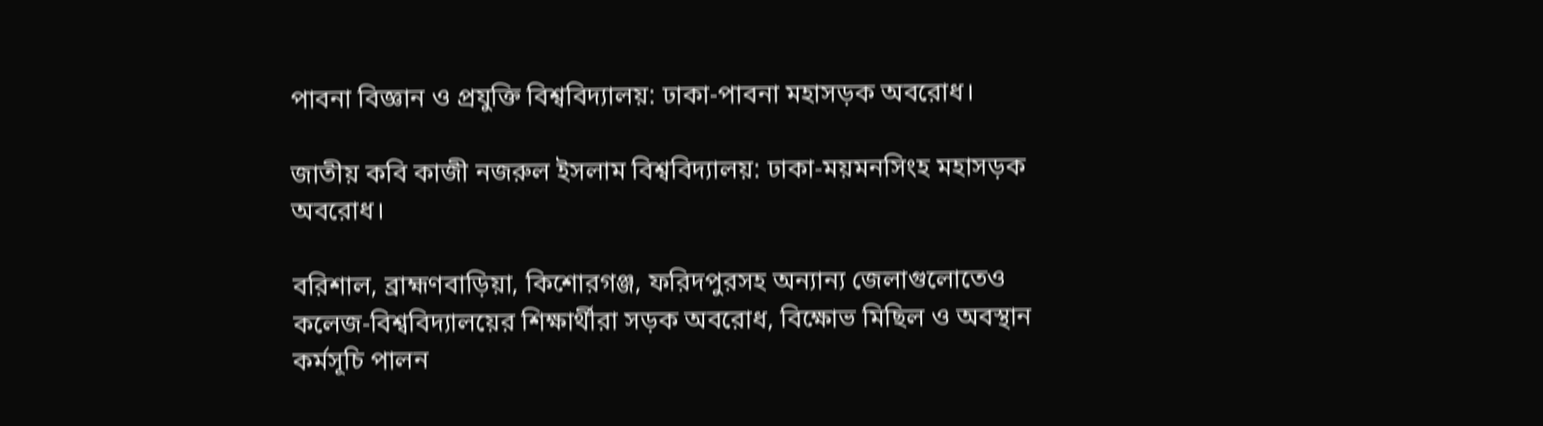পাবনা বিজ্ঞান ও প্রযুক্তি বিশ্ববিদ্যালয়: ঢাকা-পাবনা মহাসড়ক অবরোধ।

জাতীয় কবি কাজী নজরুল ইসলাম বিশ্ববিদ্যালয়: ঢাকা-ময়মনসিংহ মহাসড়ক অবরোধ।

বরিশাল, ব্রাহ্মণবাড়িয়া, কিশোরগঞ্জ, ফরিদপুরসহ অন্যান্য জেলাগুলোতেও কলেজ-বিশ্ববিদ্যালয়ের শিক্ষার্থীরা সড়ক অবরোধ, বিক্ষোভ মিছিল ও অবস্থান কর্মসূচি পালন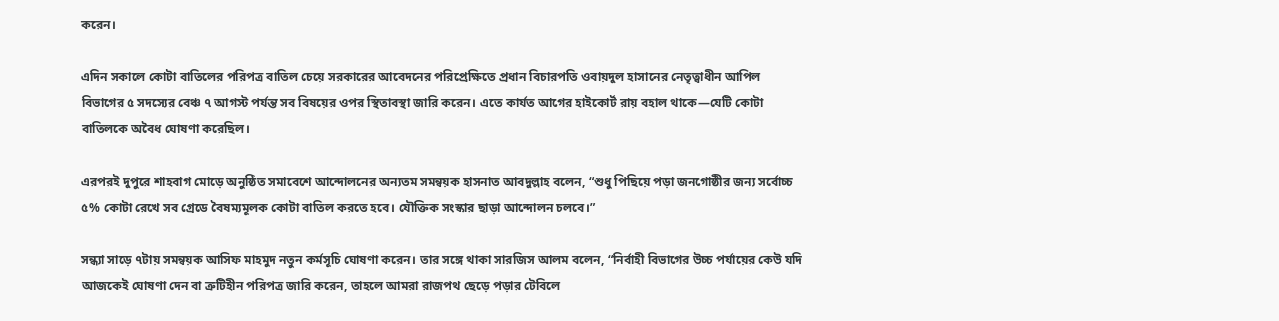করেন।

এদিন সকালে কোটা বাতিলের পরিপত্র বাতিল চেয়ে সরকারের আবেদনের পরিপ্রেক্ষিতে প্রধান বিচারপতি ওবায়দুল হাসানের নেতৃত্বাধীন আপিল বিভাগের ৫ সদস্যের বেঞ্চ ৭ আগস্ট পর্যন্ত সব বিষয়ের ওপর স্থিতাবস্থা জারি করেন। এতে কার্যত আগের হাইকোর্ট রায় বহাল থাকে—যেটি কোটা বাতিলকে অবৈধ ঘোষণা করেছিল।

এরপরই দুপুরে শাহবাগ মোড়ে অনুষ্ঠিত সমাবেশে আন্দোলনের অন্যতম সমন্বয়ক হাসনাত আবদুল্লাহ বলেন, “শুধু পিছিয়ে পড়া জনগোষ্ঠীর জন্য সর্বোচ্চ ৫% কোটা রেখে সব গ্রেডে বৈষম্যমূলক কোটা বাতিল করতে হবে। যৌক্তিক সংস্কার ছাড়া আন্দোলন চলবে।”

সন্ধ্যা সাড়ে ৭টায় সমন্বয়ক আসিফ মাহমুদ নতুন কর্মসূচি ঘোষণা করেন। তার সঙ্গে থাকা সারজিস আলম বলেন, “নির্বাহী বিভাগের উচ্চ পর্যায়ের কেউ যদি আজকেই ঘোষণা দেন বা ত্রুটিহীন পরিপত্র জারি করেন, তাহলে আমরা রাজপথ ছেড়ে পড়ার টেবিলে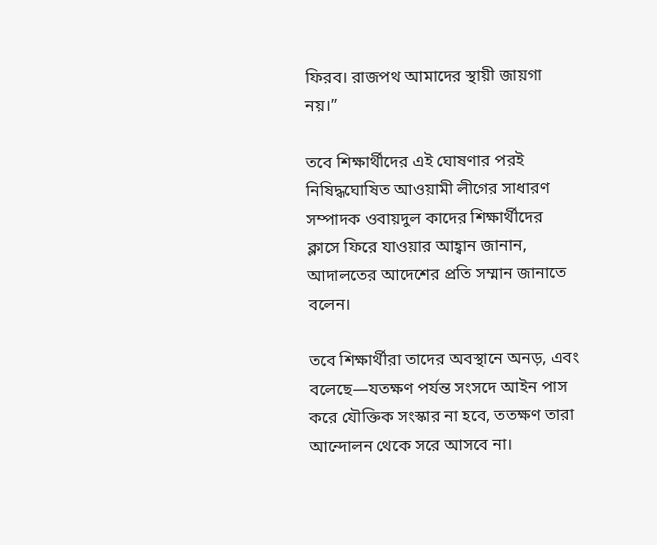ফিরব। রাজপথ আমাদের স্থায়ী জায়গা নয়।”

তবে শিক্ষার্থীদের এই ঘোষণার পরই নিষিদ্ধঘোষিত আওয়ামী লীগের সাধারণ সম্পাদক ওবায়দুল কাদের শিক্ষার্থীদের ক্লাসে ফিরে যাওয়ার আহ্বান জানান, আদালতের আদেশের প্রতি সম্মান জানাতে বলেন।

তবে শিক্ষার্থীরা তাদের অবস্থানে অনড়, এবং বলেছে—যতক্ষণ পর্যন্ত সংসদে আইন পাস করে যৌক্তিক সংস্কার না হবে, ততক্ষণ তারা আন্দোলন থেকে সরে আসবে না।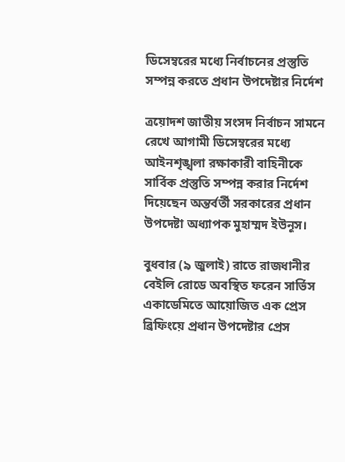ডিসেম্বরের মধ্যে নির্বাচনের প্রস্তুতি সম্পন্ন করতে প্রধান উপদেষ্টার নির্দেশ

ত্রয়োদশ জাতীয় সংসদ নির্বাচন সামনে রেখে আগামী ডিসেম্বরের মধ্যে আইনশৃঙ্খলা রক্ষাকারী বাহিনীকে সার্বিক প্রস্তুতি সম্পন্ন করার নির্দেশ দিয়েছেন অন্তর্বর্তী সরকারের প্রধান উপদেষ্টা অধ্যাপক মুহাম্মদ ইউনূস।

বুধবার (৯ জুলাই) রাতে রাজধানীর বেইলি রোডে অবস্থিত ফরেন সার্ভিস একাডেমিতে আয়োজিত এক প্রেস ব্রিফিংয়ে প্রধান উপদেষ্টার প্রেস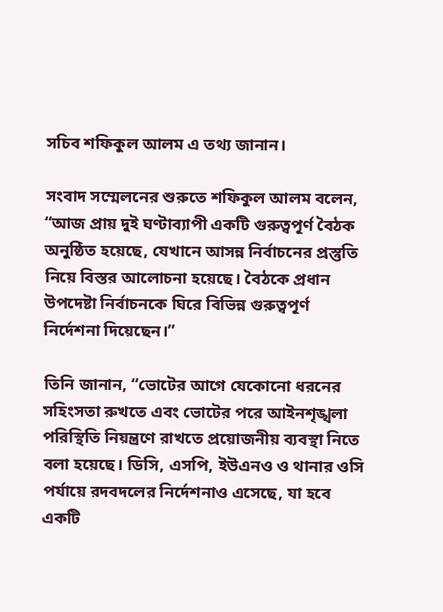সচিব শফিকুল আলম এ তথ্য জানান।

সংবাদ সম্মেলনের শুরুতে শফিকুল আলম বলেন, “আজ প্রায় দুই ঘণ্টাব্যাপী একটি গুরুত্বপূর্ণ বৈঠক অনুষ্ঠিত হয়েছে, যেখানে আসন্ন নির্বাচনের প্রস্তুতি নিয়ে বিস্তর আলোচনা হয়েছে। বৈঠকে প্রধান উপদেষ্টা নির্বাচনকে ঘিরে বিভিন্ন গুরুত্বপূর্ণ নির্দেশনা দিয়েছেন।”

তিনি জানান, “ভোটের আগে যেকোনো ধরনের সহিংসতা রুখতে এবং ভোটের পরে আইনশৃঙ্খলা পরিস্থিতি নিয়ন্ত্রণে রাখতে প্রয়োজনীয় ব্যবস্থা নিতে বলা হয়েছে। ডিসি, এসপি, ইউএনও ও থানার ওসি পর্যায়ে রদবদলের নির্দেশনাও এসেছে, যা হবে একটি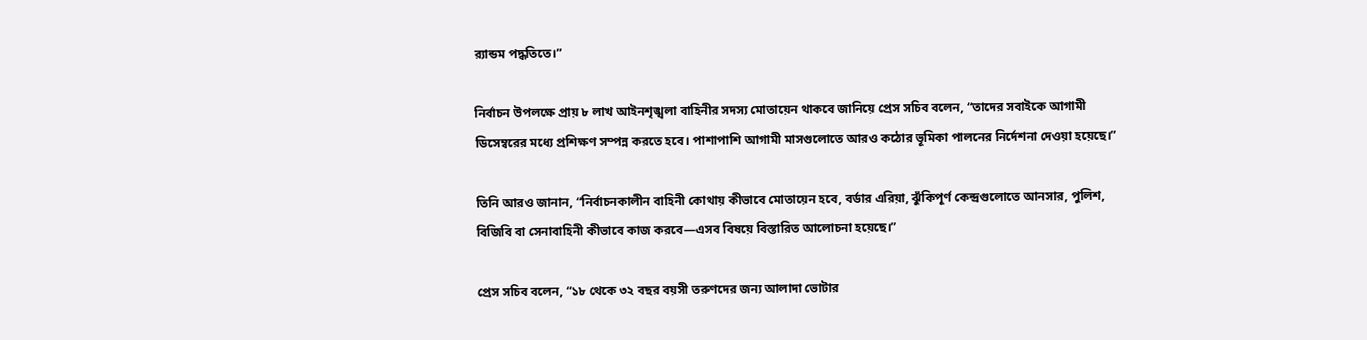র‍্যান্ডম পদ্ধতিতে।”

নির্বাচন উপলক্ষে প্রায় ৮ লাখ আইনশৃঙ্খলা বাহিনীর সদস্য মোতায়েন থাকবে জানিয়ে প্রেস সচিব বলেন, “তাদের সবাইকে আগামী ডিসেম্বরের মধ্যে প্রশিক্ষণ সম্পন্ন করতে হবে। পাশাপাশি আগামী মাসগুলোতে আরও কঠোর ভূমিকা পালনের নির্দেশনা দেওয়া হয়েছে।”

তিনি আরও জানান, “নির্বাচনকালীন বাহিনী কোথায় কীভাবে মোতায়েন হবে, বর্ডার এরিয়া, ঝুঁকিপূর্ণ কেন্দ্রগুলোতে আনসার, পুলিশ, বিজিবি বা সেনাবাহিনী কীভাবে কাজ করবে—এসব বিষয়ে বিস্তারিত আলোচনা হয়েছে।”

প্রেস সচিব বলেন, “১৮ থেকে ৩২ বছর বয়সী তরুণদের জন্য আলাদা ভোটার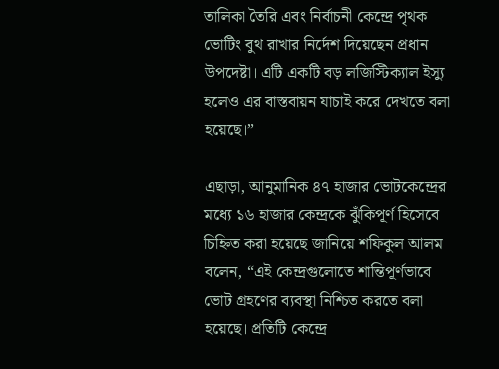তালিকা তৈরি এবং নির্বাচনী কেন্দ্রে পৃথক ভোটিং বুথ রাখার নির্দেশ দিয়েছেন প্রধান উপদেষ্টা। এটি একটি বড় লজিস্টিক্যাল ইস্যু হলেও এর বাস্তবায়ন যাচাই করে দেখতে বলা হয়েছে।”

এছাড়া, আনুমানিক ৪৭ হাজার ভোটকেন্দ্রের মধ্যে ১৬ হাজার কেন্দ্রকে ঝুঁকিপূর্ণ হিসেবে চিহ্নিত করা হয়েছে জানিয়ে শফিকুল আলম বলেন, “এই কেন্দ্রগুলোতে শান্তিপূর্ণভাবে ভোট গ্রহণের ব্যবস্থা নিশ্চিত করতে বলা হয়েছে। প্রতিটি কেন্দ্রে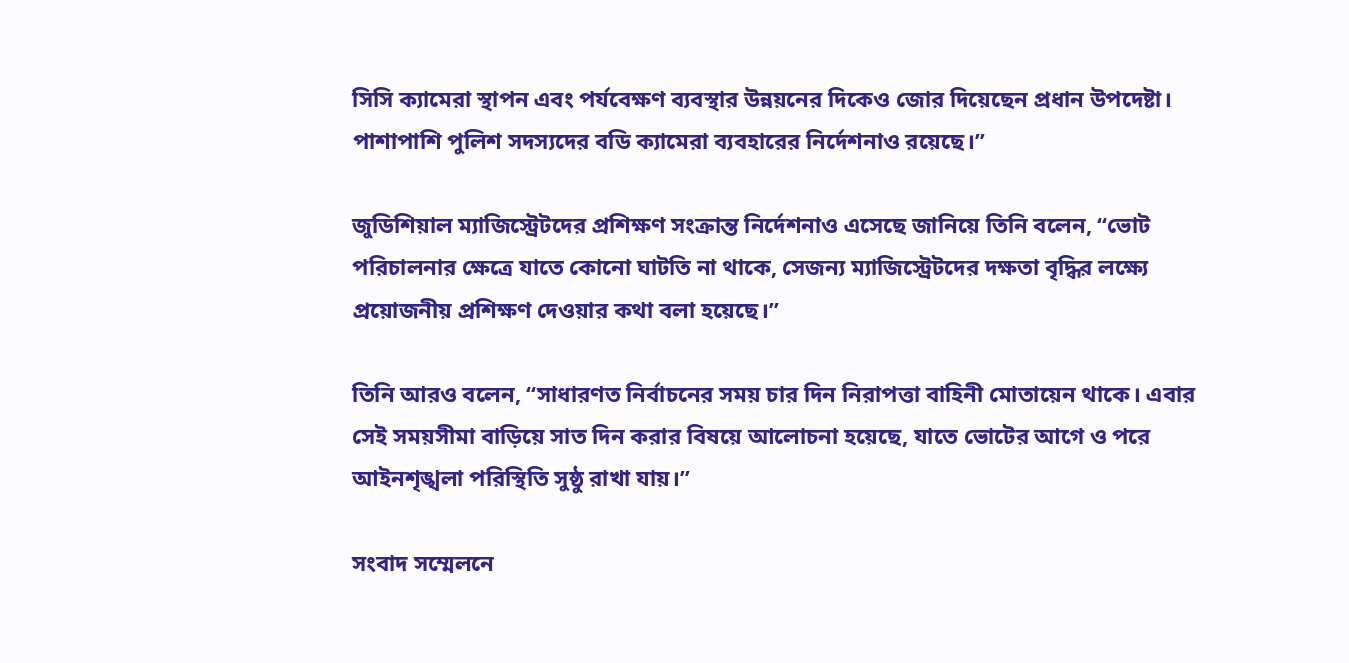সিসি ক্যামেরা স্থাপন এবং পর্যবেক্ষণ ব্যবস্থার উন্নয়নের দিকেও জোর দিয়েছেন প্রধান উপদেষ্টা। পাশাপাশি পুলিশ সদস্যদের বডি ক্যামেরা ব্যবহারের নির্দেশনাও রয়েছে।”

জুডিশিয়াল ম্যাজিস্ট্রেটদের প্রশিক্ষণ সংক্রান্ত নির্দেশনাও এসেছে জানিয়ে তিনি বলেন, “ভোট পরিচালনার ক্ষেত্রে যাতে কোনো ঘাটতি না থাকে, সেজন্য ম্যাজিস্ট্রেটদের দক্ষতা বৃদ্ধির লক্ষ্যে প্রয়োজনীয় প্রশিক্ষণ দেওয়ার কথা বলা হয়েছে।”

তিনি আরও বলেন, “সাধারণত নির্বাচনের সময় চার দিন নিরাপত্তা বাহিনী মোতায়েন থাকে। এবার সেই সময়সীমা বাড়িয়ে সাত দিন করার বিষয়ে আলোচনা হয়েছে, যাতে ভোটের আগে ও পরে আইনশৃঙ্খলা পরিস্থিতি সুষ্ঠু রাখা যায়।”

সংবাদ সম্মেলনে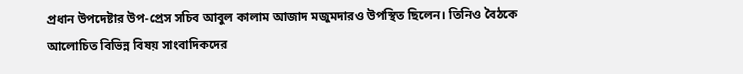প্রধান উপদেষ্টার উপ-প্রেস সচিব আবুল কালাম আজাদ মজুমদারও উপস্থিত ছিলেন। তিনিও বৈঠকে আলোচিত বিভিন্ন বিষয় সাংবাদিকদের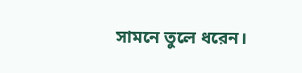সামনে তুলে ধরেন।